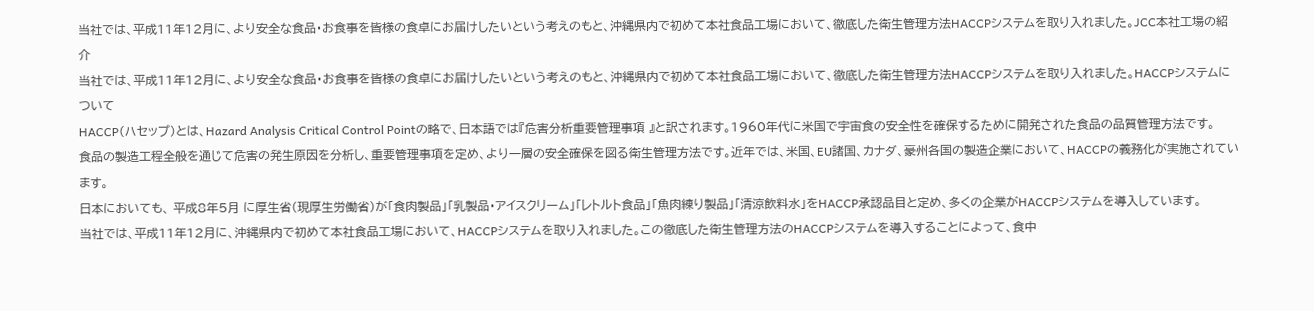当社では、平成11年12月に、より安全な食品・お食事を皆様の食卓にお届けしたいという考えのもと、沖縄県内で初めて本社食品工場において、徹底した衛生管理方法HACCPシステムを取り入れました。JCC本社工場の紹介
当社では、平成11年12月に、より安全な食品・お食事を皆様の食卓にお届けしたいという考えのもと、沖縄県内で初めて本社食品工場において、徹底した衛生管理方法HACCPシステムを取り入れました。HACCPシステムについて
HACCP(ハセップ)とは、Hazard Analysis Critical Control Pointの略で、日本語では『危害分析重要管理事項 』と訳されます。1960年代に米国で宇宙食の安全性を確保するために開発された食品の品質管理方法です。
食品の製造工程全般を通じて危害の発生原因を分析し、重要管理事項を定め、より一層の安全確保を図る衛生管理方法です。近年では、米国、EU諸国、カナダ、豪州各国の製造企業において、HACCPの義務化が実施されています。
日本においても、 平成8年5月 に厚生省(現厚生労働省)が「食肉製品」「乳製品・アイスクリーム」「レトルト食品」「魚肉練り製品」「清涼飲料水」をHACCP承認品目と定め、多くの企業がHACCPシステムを導入しています。
当社では、平成11年12月に、沖縄県内で初めて本社食品工場において、HACCPシステムを取り入れました。この徹底した衛生管理方法のHACCPシステムを導入することによって、食中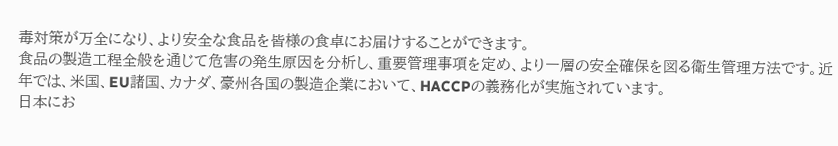毒対策が万全になり、より安全な食品を皆様の食卓にお届けすることができます。
食品の製造工程全般を通じて危害の発生原因を分析し、重要管理事項を定め、より一層の安全確保を図る衛生管理方法です。近年では、米国、EU諸国、カナダ、豪州各国の製造企業において、HACCPの義務化が実施されています。
日本にお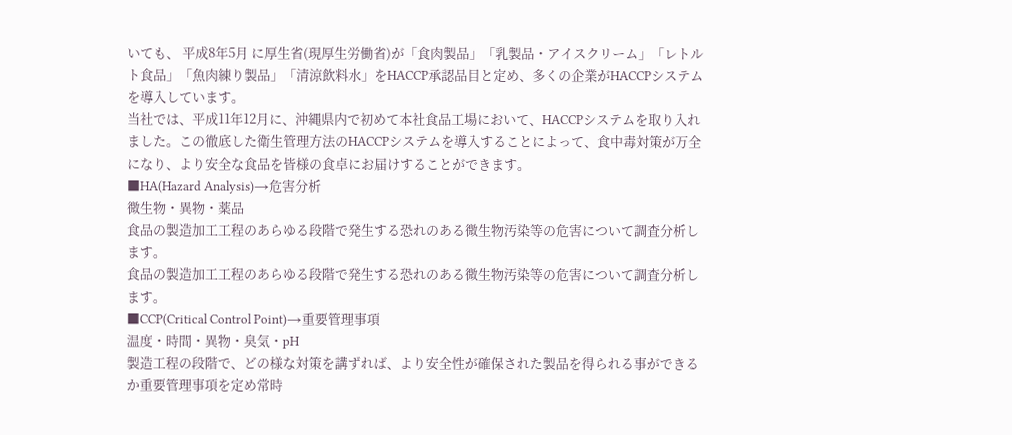いても、 平成8年5月 に厚生省(現厚生労働省)が「食肉製品」「乳製品・アイスクリーム」「レトルト食品」「魚肉練り製品」「清涼飲料水」をHACCP承認品目と定め、多くの企業がHACCPシステムを導入しています。
当社では、平成11年12月に、沖縄県内で初めて本社食品工場において、HACCPシステムを取り入れました。この徹底した衛生管理方法のHACCPシステムを導入することによって、食中毒対策が万全になり、より安全な食品を皆様の食卓にお届けすることができます。
■HA(Hazard Analysis)→危害分析
微生物・異物・薬品
食品の製造加工工程のあらゆる段階で発生する恐れのある微生物汚染等の危害について調査分析します。
食品の製造加工工程のあらゆる段階で発生する恐れのある微生物汚染等の危害について調査分析します。
■CCP(Critical Control Point)→重要管理事項
温度・時間・異物・臭気・pH
製造工程の段階で、どの様な対策を講ずれば、より安全性が確保された製品を得られる事ができるか重要管理事項を定め常時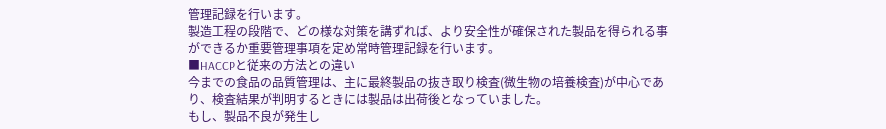管理記録を行います。
製造工程の段階で、どの様な対策を講ずれば、より安全性が確保された製品を得られる事ができるか重要管理事項を定め常時管理記録を行います。
■HACCPと従来の方法との違い
今までの食品の品質管理は、主に最終製品の抜き取り検査(微生物の培養検査)が中心であり、検査結果が判明するときには製品は出荷後となっていました。
もし、製品不良が発生し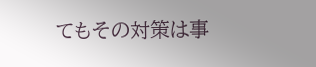てもその対策は事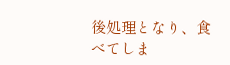後処理となり、食べてしま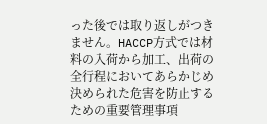った後では取り返しがつきません。HACCP方式では材料の入荷から加工、出荷の全行程においてあらかじめ決められた危害を防止するための重要管理事項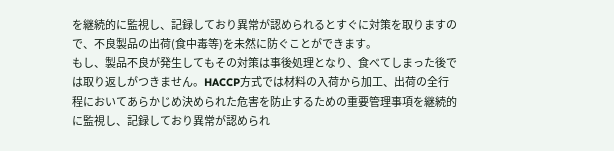を継続的に監視し、記録しており異常が認められるとすぐに対策を取りますので、不良製品の出荷(食中毒等)を未然に防ぐことができます。
もし、製品不良が発生してもその対策は事後処理となり、食べてしまった後では取り返しがつきません。HACCP方式では材料の入荷から加工、出荷の全行程においてあらかじめ決められた危害を防止するための重要管理事項を継続的に監視し、記録しており異常が認められ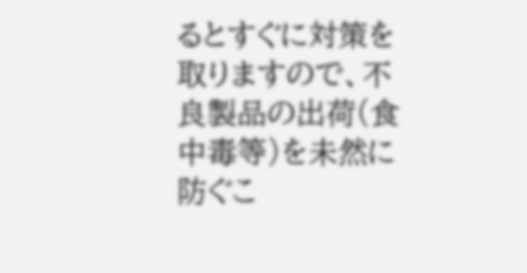るとすぐに対策を取りますので、不良製品の出荷(食中毒等)を未然に防ぐこ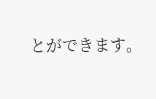とができます。